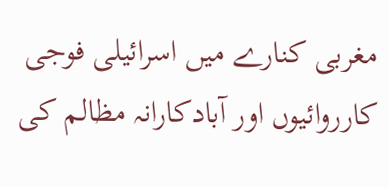مغربی کنارے میں اسرائیلی فوجی کارروائیوں اور آبادکارانہ مظالم کی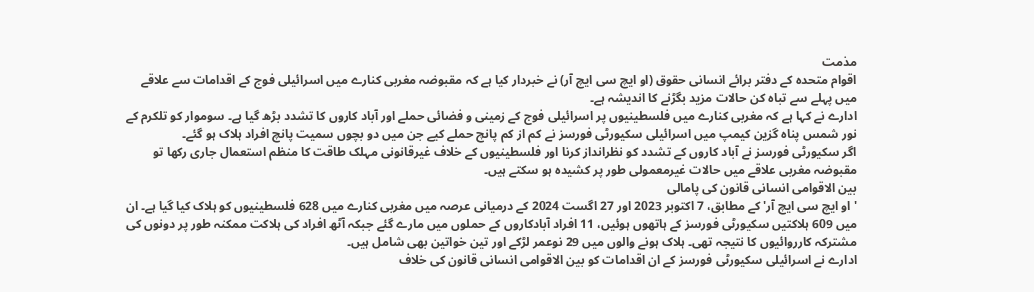مذمت
اقوام متحدہ کے دفتر برائے انسانی حقوق (او ایچ سی ایچ آر) نے خبردار کیا ہے کہ مقبوضہ مغربی کنارے میں اسرائیلی فوج کے اقدامات سے علاقے میں پہلے سے تباہ کن حالات مزید بگڑنے کا اندیشہ ہے۔
ادارے نے کہا ہے کہ مغربی کنارے میں فلسطینیوں پر اسرائیلی فوج کے زمینی و فضائی حملے اور آباد کاروں کا تشدد بڑھ گیا ہے۔ سوموار کو تلکرم کے نور شمس پناہ گزین کیمپ میں اسرائیلی سکیورٹی فورسز نے کم از کم پانچ حملے کیے جن میں دو بچوں سمیت پانچ افراد ہلاک ہو گئے۔
اگر سکیورٹی فورسز نے آباد کاروں کے تشدد کو نظرانداز کرنا اور فلسطینیوں کے خلاف غیرقانونی مہلک طاقت کا منظم استعمال جاری رکھا تو مقبوضہ مغربی علاقے میں حالات غیرمعمولی طور پر کشیدہ ہو سکتے ہیں۔
بین الاقوامی انسانی قانون کی پامالی
'او ایچ سی ایچ آر' کے مطابق، 7 اکتوبر 2023 اور 27 اگست 2024 کے درمیانی عرصہ میں مغربی کنارے میں 628 فلسطینیوں کو ہلاک کیا گیا ہے۔ ان میں 609 ہلاکتیں سکیورٹی فورسز کے ہاتھوں ہوئیں، 11 افراد آبادکاروں کے حملوں میں مارے گئے جبکہ آٹھ افراد کی ہلاکت ممکنہ طور پر دونوں کی مشترکہ کارروائیوں کا نتیجہ تھی۔ ہلاک ہونے والوں میں 29 نوعمر لڑکے اور تین خواتین بھی شامل ہیں۔
ادارے نے اسرائیلی سکیورٹی فورسز کے ان اقدامات کو بین الاقوامی انسانی قانون کی خلاف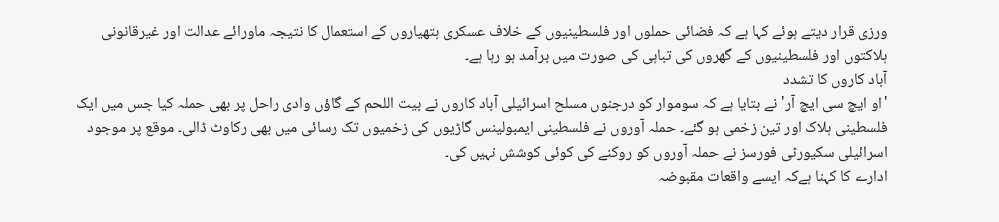ورزی قرار دیتے ہوئے کہا ہے کہ فضائی حملوں اور فلسطینیوں کے خلاف عسکری ہتھیاروں کے استعمال کا نتیجہ ماورائے عدالت اور غیرقانونی ہلاکتوں اور فلسطینیوں کے گھروں کی تباہی کی صورت میں برآمد ہو رہا ہے۔
آباد کاروں کا تشدد
'او ایچ سی ایچ آر' نے بتایا ہے کہ سوموار کو درجنوں مسلح اسرائیلی آباد کاروں نے بیت اللحم کے گاؤں وادی راحل پر بھی حملہ کیا جس میں ایک فلسطینی ہلاک اور تین زخمی ہو گئے۔ حملہ آوروں نے فلسطینی ایمبولینس گاڑیوں کی زخمیوں تک رسائی میں بھی رکاوٹ ڈالی۔ موقع پر موجود اسرائیلی سکیورٹی فورسز نے حملہ آوروں کو روکنے کی کوئی کوشش نہیں کی۔
ادارے کا کہنا ہےکہ ایسے واقعات مقبوضہ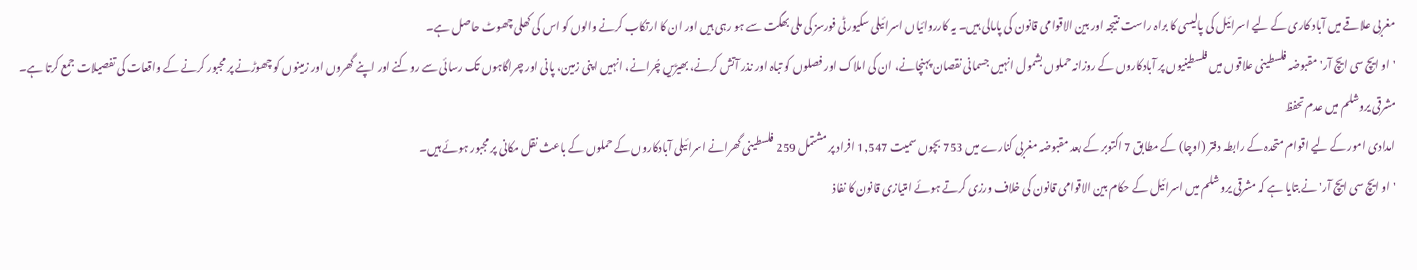مغربی علاقے میں آباد کاری کے لیے اسرائیل کی پالیسی کا براہ راست نتیجہ اور بین الاقوامی قانون کی پامالی ہیں۔ یہ کارروائیاں اسرائیلی سکیورٹی فورسز کی ملی بھگت سے ہو رہی ہیں اور ان کا ارتکاب کرنے والوں کو اس کی کھلی چھوٹ حاصل ہے۔
'او ایچ سی ایچ آر' مقبوضہ فلسطینی علاقوں میں فلسطینیوں پر آبادکاروں کے روزانہ حملوں بشمول انہیں جسمانی نقصان پہنچانے، ان کی املاک اور فصلوں کو تباہ اور نذر آتش کرنے، بھیڑیں چُرانے، انہیں اپنی زمین، پانی اور چراگاہوں تک رسائی سے روکنے اور اپنے گھروں اور زمینوں کو چھوڑنے پر مجبور کرنے کے واقعات کی تفصیلات جمع کرتا ہے۔
مشرقی یروشلم میں عدم تحفظ
امدادی امور کے لیے اقوام متحدہ کے رابطہ دفتر (اوچا) کے مطابق 7 اکتوبر کے بعد مقبوضہ مغربی کنارے میں 753 بچوں سمیت 1,547 افراد پر مشتمل 259 فلسطینی گھرانے اسرائیلی آبادکاروں کے حملوں کے باعث نقل مکانی پر مجبور ہوئے ہیں۔
'او ایچ سی ایچ آر' نے بتایا ہے کہ مشرقی یروشلم میں اسرائیل کے حکام بین الاقوامی قانون کی خلاف ورزی کرتے ہوئے امتیازی قانون کا نفاذ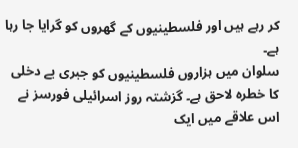کر رہے ہیں اور فلسطینیوں کے گھروں کو گرایا جا رہا ہے۔
سلوان میں ہزاروں فلسطینیوں کو جبری بے دخلی کا خطرہ لاحق ہے۔ گزشتہ روز اسرائیلی فورسز نے اس علاقے میں ایک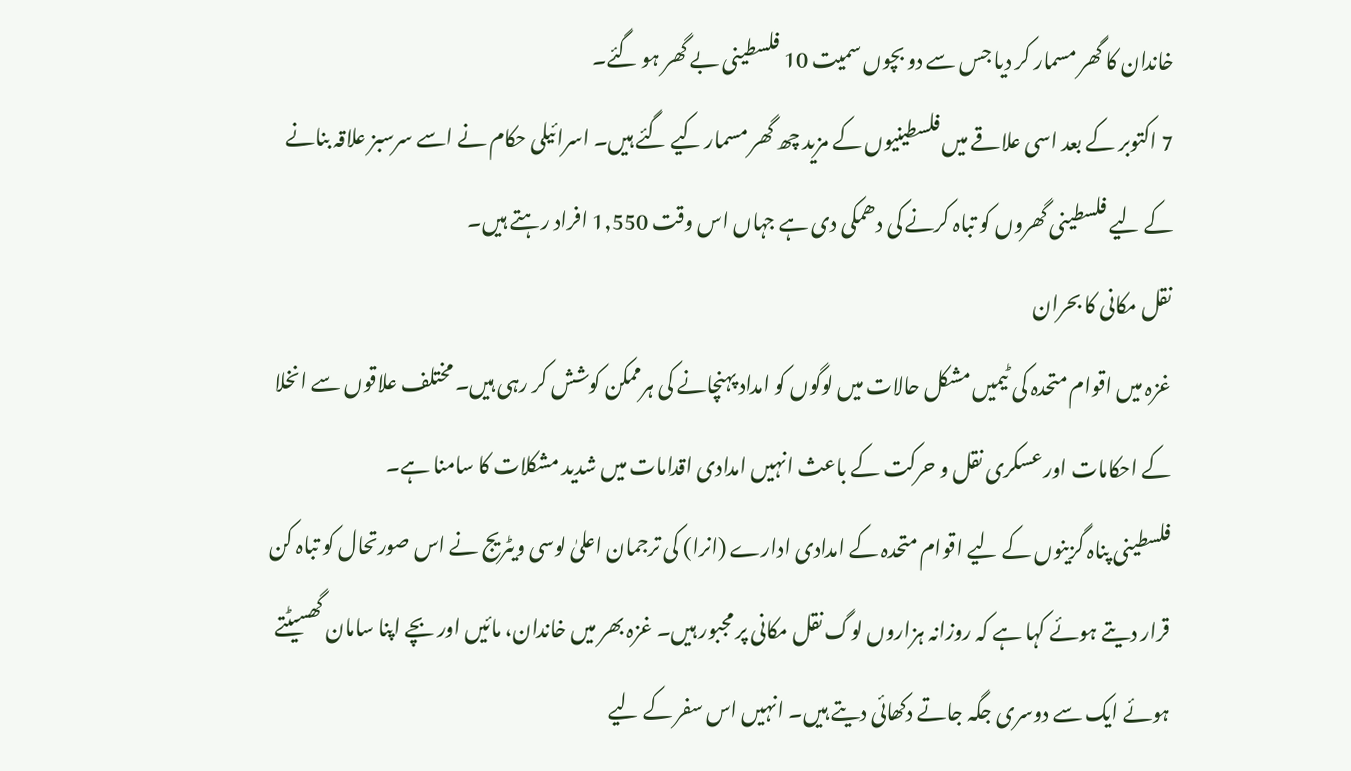خاندان کا گھر مسمار کر دیا جس سے دو بچوں سمیت 10 فلسطینی بے گھر ہو گئے۔
7 اکتوبر کے بعد اسی علاقے میں فلسطینیوں کے مزید چھ گھر مسمار کیے گئے ہیں۔ اسرائیلی حکام نے اسے سرسبز علاقہ بنانے کے لیے فلسطینی گھروں کو تباہ کرنے کی دھمکی دی ہے جہاں اس وقت 1,550 افراد رہتے ہیں۔
نقل مکانی کا بحران
غزہ میں اقوام متحدہ کی ٹیمیں مشکل حالات میں لوگوں کو امداد پہنچانے کی ہرممکن کوشش کر رہی ہیں۔ مختلف علاقوں سے انخلا کے احکامات اور عسکری نقل و حرکت کے باعث انہیں امدادی اقدامات میں شدید مشکلات کا سامنا ہے۔
فلسطینی پناہ گزینوں کے لیے اقوام متحدہ کے امدادی ادارے (انرا) کی ترجمان اعلیٰ لوسی ویٹریج نے اس صورتحال کو تباہ کن قرار دیتے ہوئے کہا ہے کہ روزانہ ہزاروں لوگ نقل مکانی پر مجبور ہیں۔ غزہ بھر میں خاندان، مائیں اور بچے اپنا سامان گھسیٹتے ہوئے ایک سے دوسری جگہ جاتے دکھائی دیتے ہیں۔ انہیں اس سفر کے لیے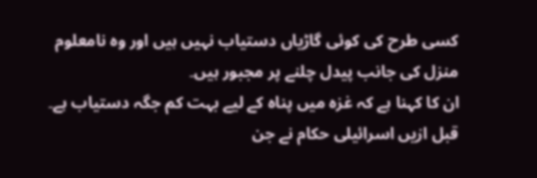کسی طرح کی کوئی گاڑیاں دستیاب نہیں ہیں اور وہ نامعلوم منزل کی جانب پیدل چلنے پر مجبور ہیں۔
ان کا کہنا ہے کہ غزہ میں پناہ کے لیے بہت کم جگہ دستیاب ہے۔ قبل ازیں اسرائیلی حکام نے جن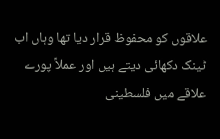علاقوں کو محفوظ قرار دیا تھا وہاں اب ٹینک دکھائی دیتے ہیں اور عملاً پورے علاقے میں فلسطینی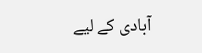آبادی کے لیے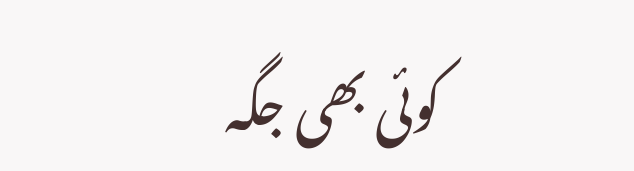کوئی بھی جگہ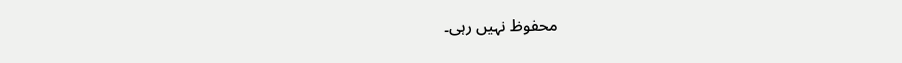محفوظ نہیں رہی۔